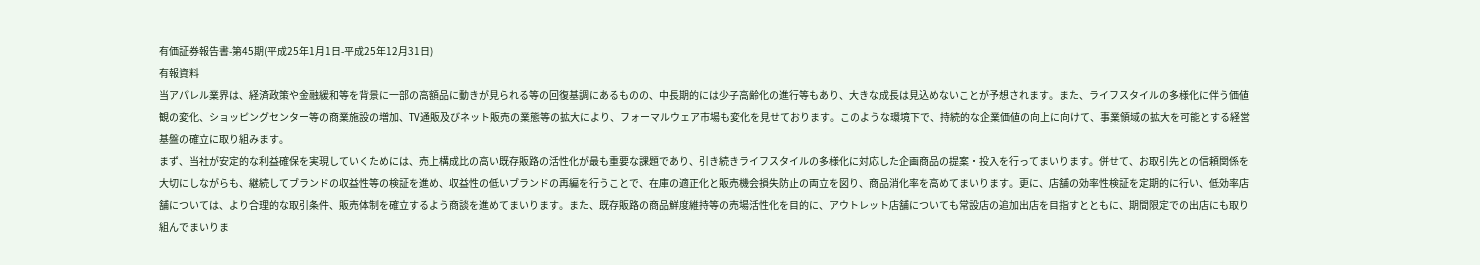有価証券報告書-第45期(平成25年1月1日-平成25年12月31日)
有報資料
当アパレル業界は、経済政策や金融緩和等を背景に一部の高額品に動きが見られる等の回復基調にあるものの、中長期的には少子高齢化の進行等もあり、大きな成長は見込めないことが予想されます。また、ライフスタイルの多様化に伴う価値観の変化、ショッピングセンター等の商業施設の増加、TV通販及びネット販売の業態等の拡大により、フォーマルウェア市場も変化を見せております。このような環境下で、持続的な企業価値の向上に向けて、事業領域の拡大を可能とする経営基盤の確立に取り組みます。
まず、当社が安定的な利益確保を実現していくためには、売上構成比の高い既存販路の活性化が最も重要な課題であり、引き続きライフスタイルの多様化に対応した企画商品の提案・投入を行ってまいります。併せて、お取引先との信頼関係を大切にしながらも、継続してブランドの収益性等の検証を進め、収益性の低いブランドの再編を行うことで、在庫の適正化と販売機会損失防止の両立を図り、商品消化率を高めてまいります。更に、店舗の効率性検証を定期的に行い、低効率店舗については、より合理的な取引条件、販売体制を確立するよう商談を進めてまいります。また、既存販路の商品鮮度維持等の売場活性化を目的に、アウトレット店舗についても常設店の追加出店を目指すとともに、期間限定での出店にも取り組んでまいりま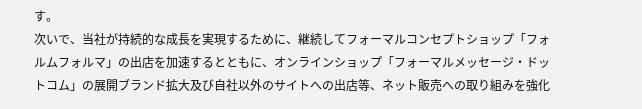す。
次いで、当社が持続的な成長を実現するために、継続してフォーマルコンセプトショップ「フォルムフォルマ」の出店を加速するとともに、オンラインショップ「フォーマルメッセージ・ドットコム」の展開ブランド拡大及び自社以外のサイトへの出店等、ネット販売への取り組みを強化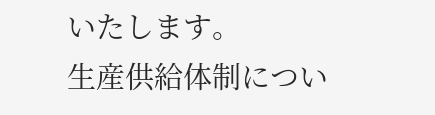いたします。
生産供給体制につい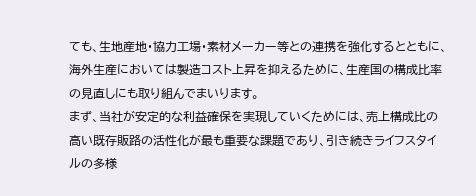ても、生地産地・協力工場・素材メーカー等との連携を強化するとともに、海外生産においては製造コスト上昇を抑えるために、生産国の構成比率の見直しにも取り組んでまいります。
まず、当社が安定的な利益確保を実現していくためには、売上構成比の高い既存販路の活性化が最も重要な課題であり、引き続きライフスタイルの多様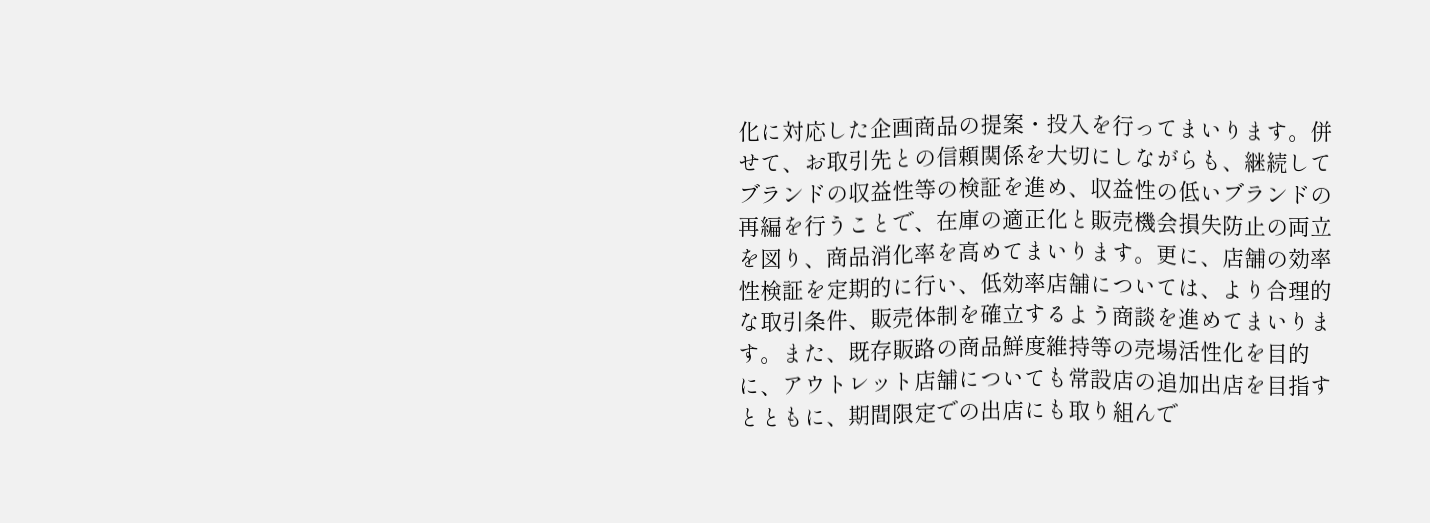化に対応した企画商品の提案・投入を行ってまいります。併せて、お取引先との信頼関係を大切にしながらも、継続してブランドの収益性等の検証を進め、収益性の低いブランドの再編を行うことで、在庫の適正化と販売機会損失防止の両立を図り、商品消化率を高めてまいります。更に、店舗の効率性検証を定期的に行い、低効率店舗については、より合理的な取引条件、販売体制を確立するよう商談を進めてまいります。また、既存販路の商品鮮度維持等の売場活性化を目的に、アウトレット店舗についても常設店の追加出店を目指すとともに、期間限定での出店にも取り組んで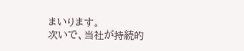まいります。
次いで、当社が持続的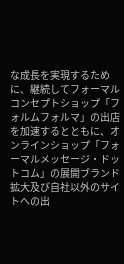な成長を実現するために、継続してフォーマルコンセプトショップ「フォルムフォルマ」の出店を加速するとともに、オンラインショップ「フォーマルメッセージ・ドットコム」の展開ブランド拡大及び自社以外のサイトへの出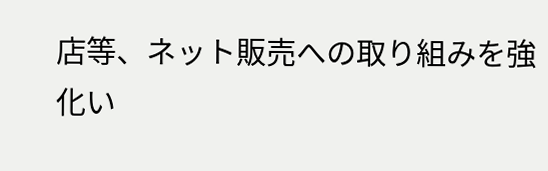店等、ネット販売への取り組みを強化い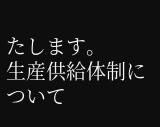たします。
生産供給体制について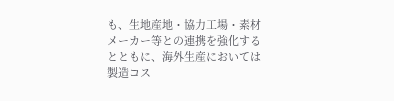も、生地産地・協力工場・素材メーカー等との連携を強化するとともに、海外生産においては製造コス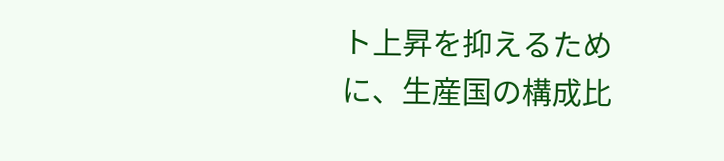ト上昇を抑えるために、生産国の構成比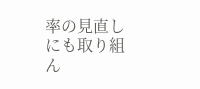率の見直しにも取り組ん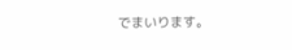でまいります。